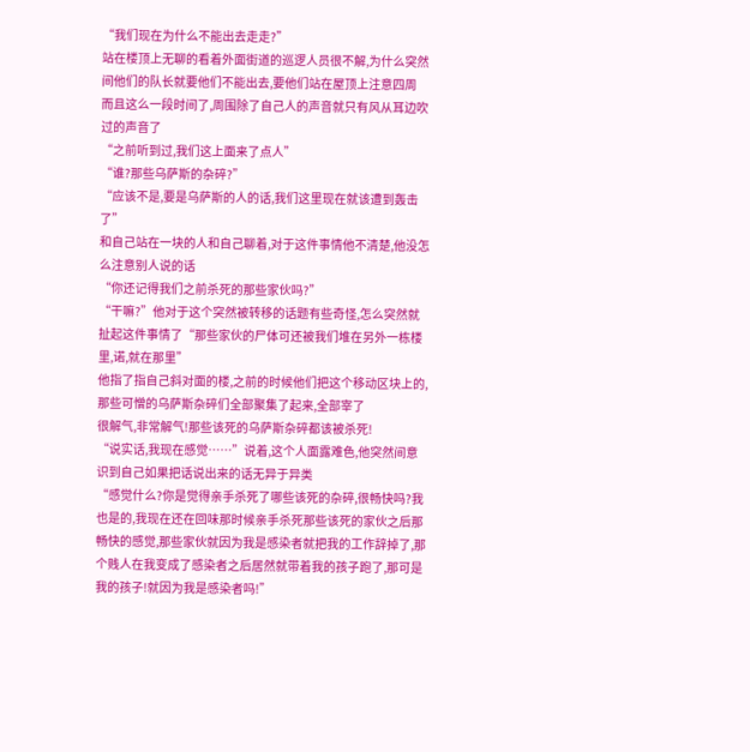“我们现在为什么不能出去走走?”
站在楼顶上无聊的看着外面街道的巡逻人员很不解,为什么突然间他们的队长就要他们不能出去,要他们站在屋顶上注意四周
而且这么一段时间了,周围除了自己人的声音就只有风从耳边吹过的声音了
“之前听到过,我们这上面来了点人”
“谁?那些乌萨斯的杂碎?”
“应该不是,要是乌萨斯的人的话,我们这里现在就该遭到轰击了”
和自己站在一块的人和自己聊着,对于这件事情他不清楚,他没怎么注意别人说的话
“你还记得我们之前杀死的那些家伙吗?”
“干嘛?”他对于这个突然被转移的话题有些奇怪,怎么突然就扯起这件事情了“那些家伙的尸体可还被我们堆在另外一栋楼里,诺,就在那里”
他指了指自己斜对面的楼,之前的时候他们把这个移动区块上的,那些可憎的乌萨斯杂碎们全部聚集了起来,全部宰了
很解气,非常解气!那些该死的乌萨斯杂碎都该被杀死!
“说实话,我现在感觉……”说着,这个人面露难色,他突然间意识到自己如果把话说出来的话无异于异类
“感觉什么?你是觉得亲手杀死了哪些该死的杂碎,很畅快吗?我也是的,我现在还在回味那时候亲手杀死那些该死的家伙之后那畅快的感觉,那些家伙就因为我是感染者就把我的工作辞掉了,那个贱人在我变成了感染者之后居然就带着我的孩子跑了,那可是我的孩子!就因为我是感染者吗!”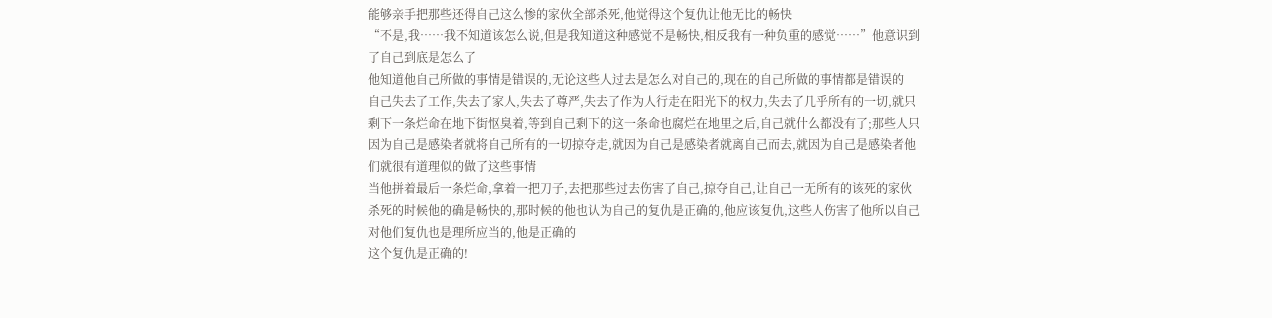能够亲手把那些还得自己这么惨的家伙全部杀死,他觉得这个复仇让他无比的畅快
“不是,我……我不知道该怎么说,但是我知道这种感觉不是畅快,相反我有一种负重的感觉……”他意识到了自己到底是怎么了
他知道他自己所做的事情是错误的,无论这些人过去是怎么对自己的,现在的自己所做的事情都是错误的
自己失去了工作,失去了家人,失去了尊严,失去了作为人行走在阳光下的权力,失去了几乎所有的一切,就只剩下一条烂命在地下街怄臭着,等到自己剩下的这一条命也腐烂在地里之后,自己就什么都没有了;那些人只因为自己是感染者就将自己所有的一切掠夺走,就因为自己是感染者就离自己而去,就因为自己是感染者他们就很有道理似的做了这些事情
当他拼着最后一条烂命,拿着一把刀子,去把那些过去伤害了自己,掠夺自己,让自己一无所有的该死的家伙杀死的时候他的确是畅快的,那时候的他也认为自己的复仇是正确的,他应该复仇,这些人伤害了他所以自己对他们复仇也是理所应当的,他是正确的
这个复仇是正确的!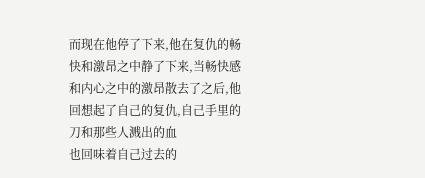而现在他停了下来,他在复仇的畅快和激昂之中静了下来,当畅快感和内心之中的激昂散去了之后,他回想起了自己的复仇,自己手里的刀和那些人溅出的血
也回味着自己过去的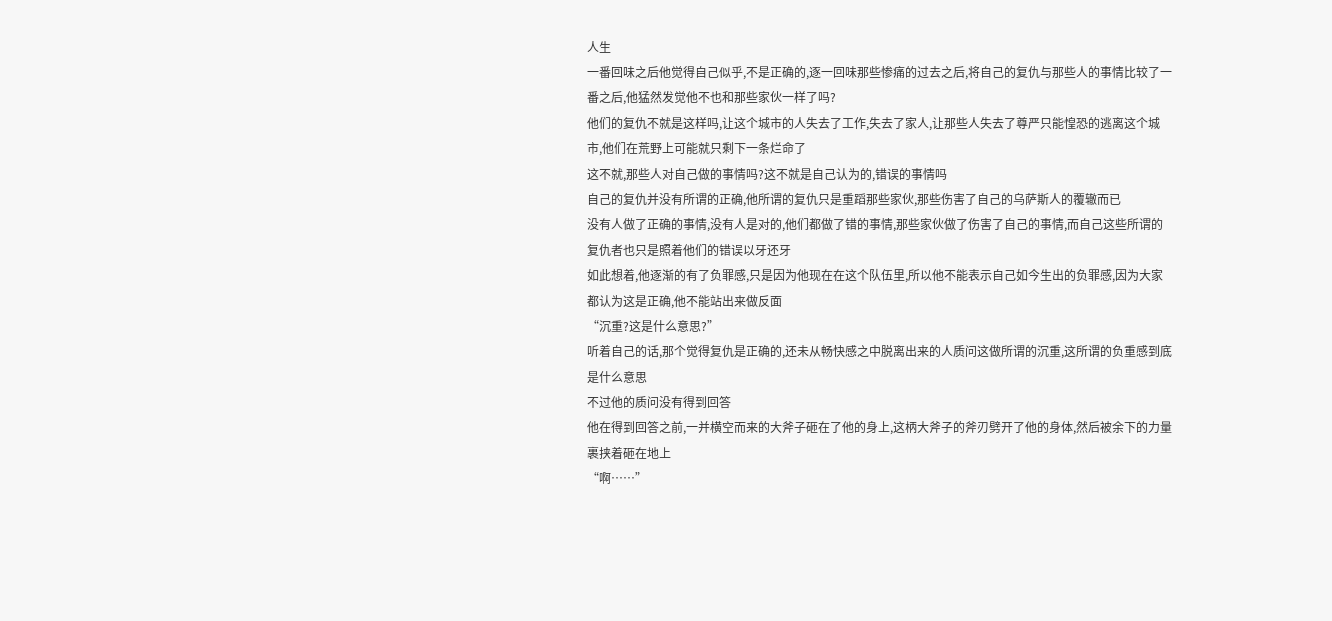人生
一番回味之后他觉得自己似乎,不是正确的,逐一回味那些惨痛的过去之后,将自己的复仇与那些人的事情比较了一番之后,他猛然发觉他不也和那些家伙一样了吗?
他们的复仇不就是这样吗,让这个城市的人失去了工作,失去了家人,让那些人失去了尊严只能惶恐的逃离这个城市,他们在荒野上可能就只剩下一条烂命了
这不就,那些人对自己做的事情吗?这不就是自己认为的,错误的事情吗
自己的复仇并没有所谓的正确,他所谓的复仇只是重蹈那些家伙,那些伤害了自己的乌萨斯人的覆辙而已
没有人做了正确的事情,没有人是对的,他们都做了错的事情,那些家伙做了伤害了自己的事情,而自己这些所谓的复仇者也只是照着他们的错误以牙还牙
如此想着,他逐渐的有了负罪感,只是因为他现在在这个队伍里,所以他不能表示自己如今生出的负罪感,因为大家都认为这是正确,他不能站出来做反面
“沉重?这是什么意思?”
听着自己的话,那个觉得复仇是正确的,还未从畅快感之中脱离出来的人质问这做所谓的沉重,这所谓的负重感到底是什么意思
不过他的质问没有得到回答
他在得到回答之前,一并横空而来的大斧子砸在了他的身上,这柄大斧子的斧刃劈开了他的身体,然后被余下的力量裹挟着砸在地上
“啊……”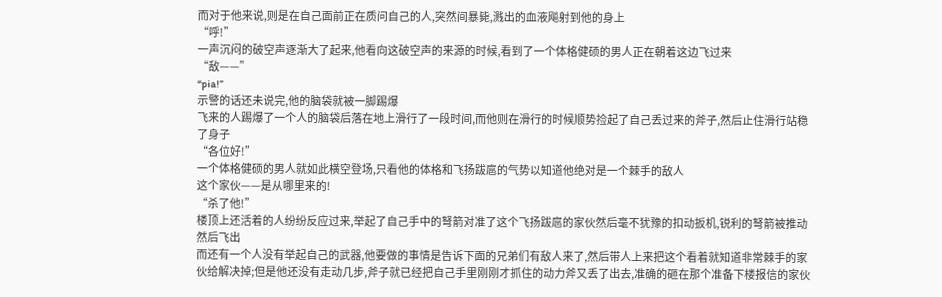而对于他来说,则是在自己面前正在质问自己的人,突然间暴毙,溅出的血液飚射到他的身上
“呼!”
一声沉闷的破空声逐渐大了起来,他看向这破空声的来源的时候,看到了一个体格健硕的男人正在朝着这边飞过来
“敌——”
“pia!”
示警的话还未说完,他的脑袋就被一脚踢爆
飞来的人踢爆了一个人的脑袋后落在地上滑行了一段时间,而他则在滑行的时候顺势捡起了自己丢过来的斧子,然后止住滑行站稳了身子
“各位好!”
一个体格健硕的男人就如此横空登场,只看他的体格和飞扬跋扈的气势以知道他绝对是一个棘手的敌人
这个家伙——是从哪里来的!
“杀了他!”
楼顶上还活着的人纷纷反应过来,举起了自己手中的弩箭对准了这个飞扬跋扈的家伙然后毫不犹豫的扣动扳机,锐利的弩箭被推动然后飞出
而还有一个人没有举起自己的武器,他要做的事情是告诉下面的兄弟们有敌人来了,然后带人上来把这个看着就知道非常棘手的家伙给解决掉;但是他还没有走动几步,斧子就已经把自己手里刚刚才抓住的动力斧又丢了出去,准确的砸在那个准备下楼报信的家伙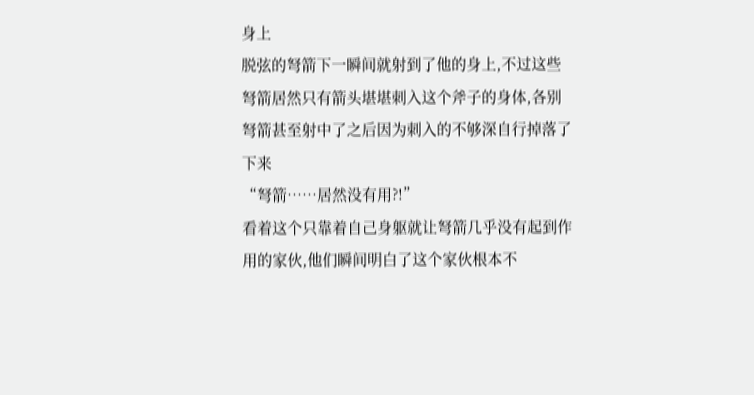身上
脱弦的弩箭下一瞬间就射到了他的身上,不过这些弩箭居然只有箭头堪堪刺入这个斧子的身体,各别弩箭甚至射中了之后因为刺入的不够深自行掉落了下来
“弩箭……居然没有用?!”
看着这个只靠着自己身躯就让弩箭几乎没有起到作用的家伙,他们瞬间明白了这个家伙根本不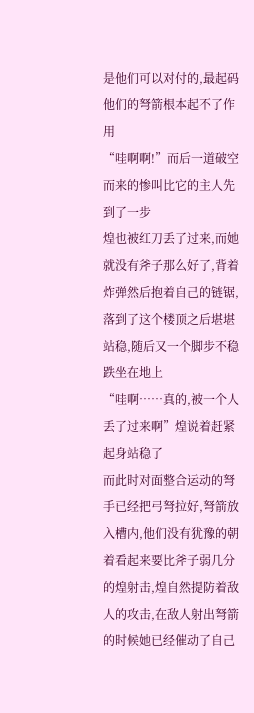是他们可以对付的,最起码他们的弩箭根本起不了作用
“哇啊啊!”而后一道破空而来的惨叫比它的主人先到了一步
煌也被红刀丢了过来,而她就没有斧子那么好了,背着炸弹然后抱着自己的链锯,落到了这个楼顶之后堪堪站稳,随后又一个脚步不稳跌坐在地上
“哇啊……真的,被一个人丢了过来啊”煌说着赶紧起身站稳了
而此时对面整合运动的弩手已经把弓弩拉好,弩箭放入槽内,他们没有犹豫的朝着看起来要比斧子弱几分的煌射击,煌自然提防着敌人的攻击,在敌人射出弩箭的时候她已经催动了自己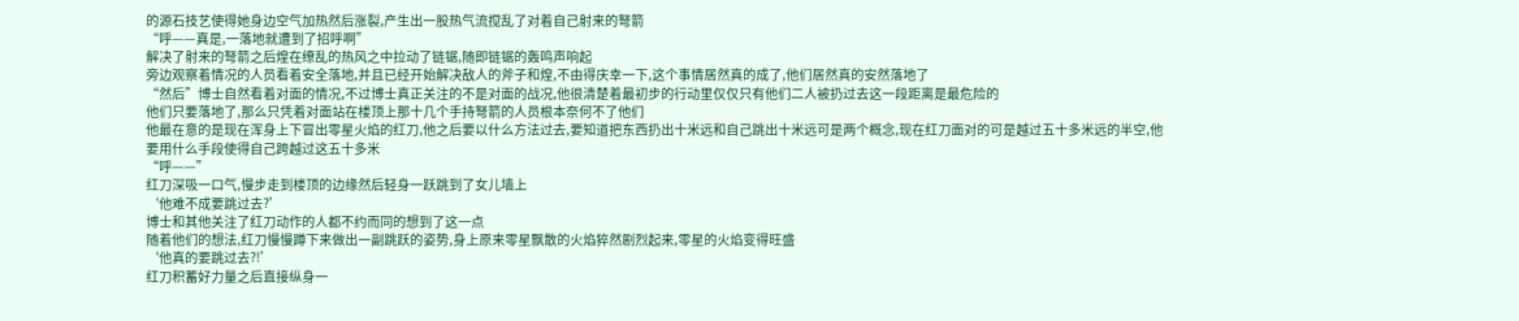的源石技艺使得她身边空气加热然后涨裂,产生出一股热气流搅乱了对着自己射来的弩箭
“呼——真是,一落地就遭到了招呼啊”
解决了射来的弩箭之后煌在缭乱的热风之中拉动了链锯,随即链锯的轰鸣声响起
旁边观察着情况的人员看着安全落地,并且已经开始解决敌人的斧子和煌,不由得庆幸一下,这个事情居然真的成了,他们居然真的安然落地了
“然后”博士自然看着对面的情况,不过博士真正关注的不是对面的战况,他很清楚着最初步的行动里仅仅只有他们二人被扔过去这一段距离是最危险的
他们只要落地了,那么只凭着对面站在楼顶上那十几个手持弩箭的人员根本奈何不了他们
他最在意的是现在浑身上下冒出零星火焰的红刀,他之后要以什么方法过去,要知道把东西扔出十米远和自己跳出十米远可是两个概念,现在红刀面对的可是越过五十多米远的半空,他要用什么手段使得自己跨越过这五十多米
“呼——”
红刀深吸一口气,慢步走到楼顶的边缘然后轻身一跃跳到了女儿墙上
‘他难不成要跳过去?’
博士和其他关注了红刀动作的人都不约而同的想到了这一点
随着他们的想法,红刀慢慢蹲下来做出一副跳跃的姿势,身上原来零星飘散的火焰猝然剧烈起来,零星的火焰变得旺盛
‘他真的要跳过去?!’
红刀积蓄好力量之后直接纵身一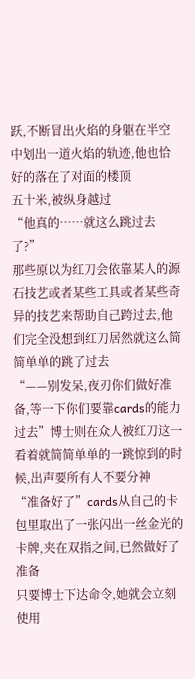跃,不断冒出火焰的身躯在半空中划出一道火焰的轨迹,他也恰好的落在了对面的楼顶
五十米,被纵身越过
“他真的……就这么跳过去了?”
那些原以为红刀会依靠某人的源石技艺或者某些工具或者某些奇异的技艺来帮助自己跨过去,他们完全没想到红刀居然就这么简简单单的跳了过去
“——别发呆,夜刃你们做好准备,等一下你们要靠cards的能力过去”博士则在众人被红刀这一看着就简简单单的一跳惊到的时候,出声要所有人不要分神
“准备好了”cards从自己的卡包里取出了一张闪出一丝金光的卡牌,夹在双指之间,已然做好了准备
只要博士下达命令,她就会立刻使用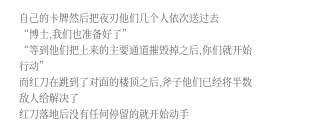自己的卡牌然后把夜刃他们几个人依次送过去
“博士,我们也准备好了”
“等到他们把上来的主要通道摧毁掉之后,你们就开始行动”
而红刀在跳到了对面的楼顶之后,斧子他们已经将半数敌人给解决了
红刀落地后没有任何停留的就开始动手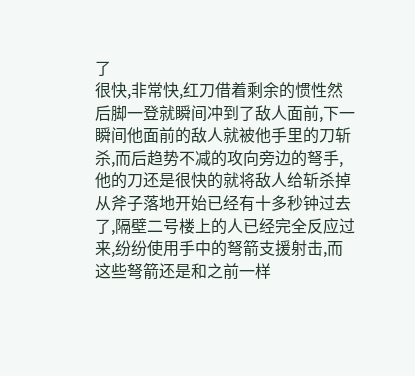了
很快,非常快,红刀借着剩余的惯性然后脚一登就瞬间冲到了敌人面前,下一瞬间他面前的敌人就被他手里的刀斩杀,而后趋势不减的攻向旁边的弩手,他的刀还是很快的就将敌人给斩杀掉
从斧子落地开始已经有十多秒钟过去了,隔壁二号楼上的人已经完全反应过来,纷纷使用手中的弩箭支援射击,而这些弩箭还是和之前一样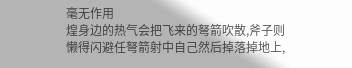毫无作用
煌身边的热气会把飞来的弩箭吹散,斧子则懒得闪避任弩箭射中自己然后掉落掉地上,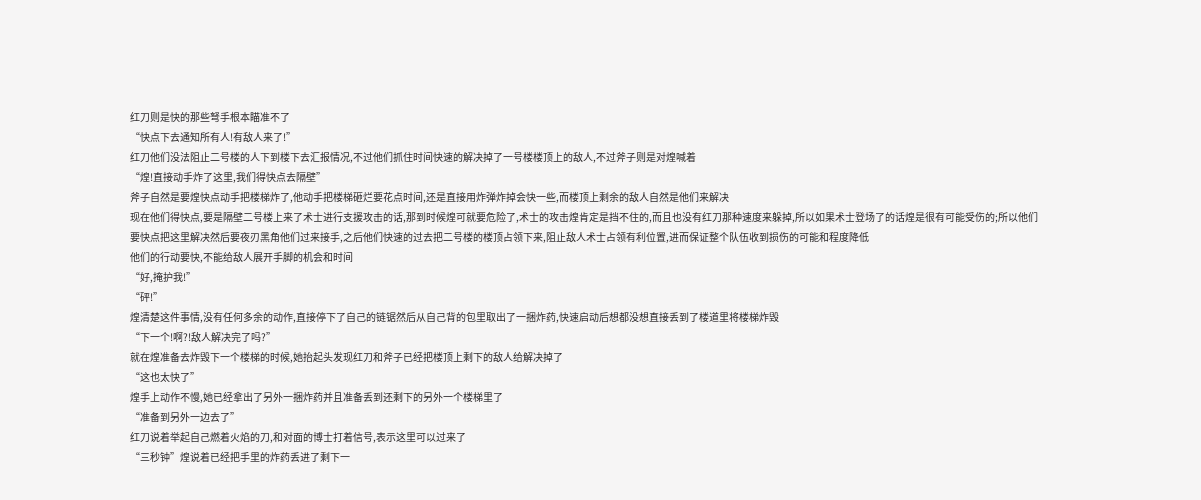红刀则是快的那些弩手根本瞄准不了
“快点下去通知所有人!有敌人来了!”
红刀他们没法阻止二号楼的人下到楼下去汇报情况,不过他们抓住时间快速的解决掉了一号楼楼顶上的敌人,不过斧子则是对煌喊着
“煌!直接动手炸了这里,我们得快点去隔壁”
斧子自然是要煌快点动手把楼梯炸了,他动手把楼梯砸烂要花点时间,还是直接用炸弹炸掉会快一些,而楼顶上剩余的敌人自然是他们来解决
现在他们得快点,要是隔壁二号楼上来了术士进行支援攻击的话,那到时候煌可就要危险了,术士的攻击煌肯定是挡不住的,而且也没有红刀那种速度来躲掉,所以如果术士登场了的话煌是很有可能受伤的;所以他们要快点把这里解决然后要夜刃黑角他们过来接手,之后他们快速的过去把二号楼的楼顶占领下来,阻止敌人术士占领有利位置,进而保证整个队伍收到损伤的可能和程度降低
他们的行动要快,不能给敌人展开手脚的机会和时间
“好,掩护我!”
“砰!”
煌清楚这件事情,没有任何多余的动作,直接停下了自己的链锯然后从自己背的包里取出了一捆炸药,快速启动后想都没想直接丢到了楼道里将楼梯炸毁
“下一个!啊?!敌人解决完了吗?”
就在煌准备去炸毁下一个楼梯的时候,她抬起头发现红刀和斧子已经把楼顶上剩下的敌人给解决掉了
“这也太快了”
煌手上动作不慢,她已经拿出了另外一捆炸药并且准备丢到还剩下的另外一个楼梯里了
“准备到另外一边去了”
红刀说着举起自己燃着火焰的刀,和对面的博士打着信号,表示这里可以过来了
“三秒钟”煌说着已经把手里的炸药丢进了剩下一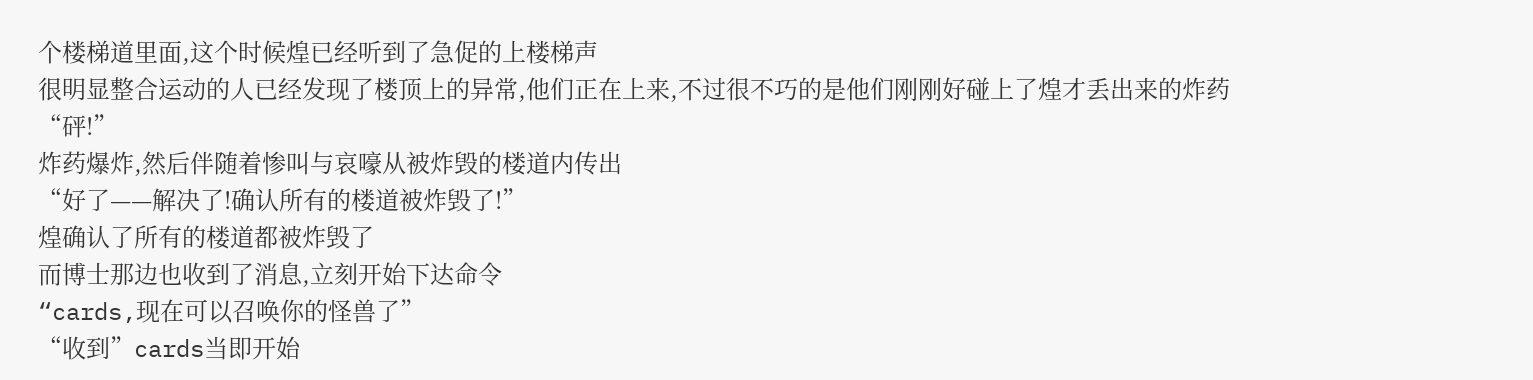个楼梯道里面,这个时候煌已经听到了急促的上楼梯声
很明显整合运动的人已经发现了楼顶上的异常,他们正在上来,不过很不巧的是他们刚刚好碰上了煌才丢出来的炸药
“砰!”
炸药爆炸,然后伴随着惨叫与哀嚎从被炸毁的楼道内传出
“好了——解决了!确认所有的楼道被炸毁了!”
煌确认了所有的楼道都被炸毁了
而博士那边也收到了消息,立刻开始下达命令
“cards,现在可以召唤你的怪兽了”
“收到”cards当即开始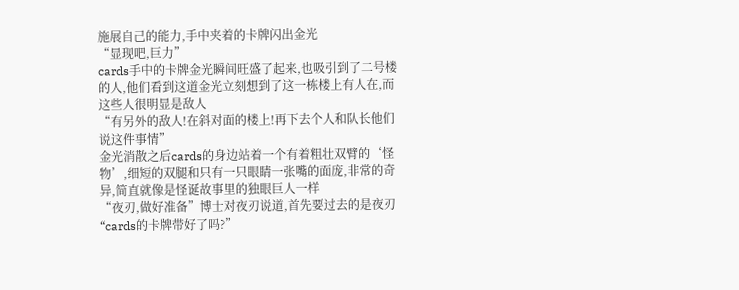施展自己的能力,手中夹着的卡牌闪出金光
“显现吧,巨力”
cards手中的卡牌金光瞬间旺盛了起来,也吸引到了二号楼的人,他们看到这道金光立刻想到了这一栋楼上有人在,而这些人很明显是敌人
“有另外的敌人!在斜对面的楼上!再下去个人和队长他们说这件事情”
金光消散之后cards的身边站着一个有着粗壮双臂的‘怪物’,细短的双腿和只有一只眼睛一张嘴的面庞,非常的奇异,简直就像是怪诞故事里的独眼巨人一样
“夜刃,做好准备”博士对夜刃说道,首先要过去的是夜刃“cards的卡牌带好了吗?”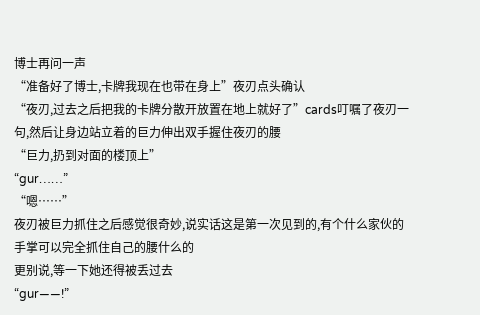博士再问一声
“准备好了博士,卡牌我现在也带在身上”夜刃点头确认
“夜刃,过去之后把我的卡牌分散开放置在地上就好了”cards叮嘱了夜刃一句,然后让身边站立着的巨力伸出双手握住夜刃的腰
“巨力,扔到对面的楼顶上”
“gur……”
“嗯……”
夜刃被巨力抓住之后感觉很奇妙,说实话这是第一次见到的,有个什么家伙的手掌可以完全抓住自己的腰什么的
更别说,等一下她还得被丢过去
“gur——!”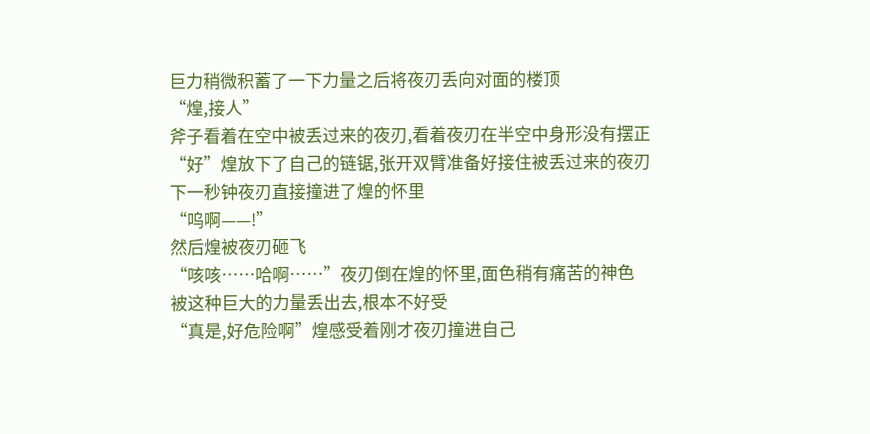巨力稍微积蓄了一下力量之后将夜刃丢向对面的楼顶
“煌,接人”
斧子看着在空中被丢过来的夜刃,看着夜刃在半空中身形没有摆正
“好”煌放下了自己的链锯,张开双臂准备好接住被丢过来的夜刃
下一秒钟夜刃直接撞进了煌的怀里
“呜啊——!”
然后煌被夜刃砸飞
“咳咳……哈啊……”夜刃倒在煌的怀里,面色稍有痛苦的神色
被这种巨大的力量丢出去,根本不好受
“真是,好危险啊”煌感受着刚才夜刃撞进自己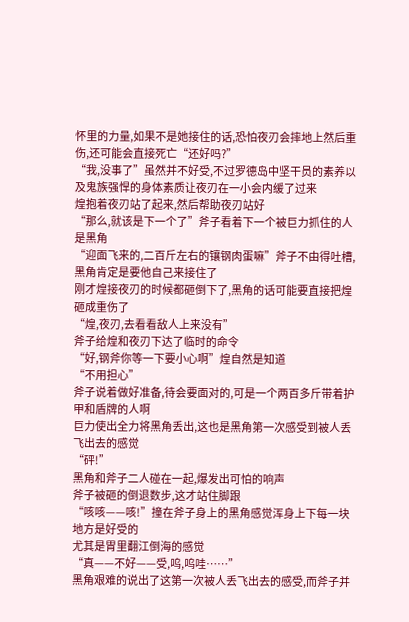怀里的力量,如果不是她接住的话,恐怕夜刃会摔地上然后重伤,还可能会直接死亡“还好吗?”
“我,没事了”虽然并不好受,不过罗德岛中坚干员的素养以及鬼族强悍的身体素质让夜刃在一小会内缓了过来
煌抱着夜刃站了起来,然后帮助夜刃站好
“那么,就该是下一个了”斧子看着下一个被巨力抓住的人
是黑角
“迎面飞来的,二百斤左右的镶钢肉蛋嘛”斧子不由得吐槽,黑角肯定是要他自己来接住了
刚才煌接夜刃的时候都砸倒下了,黑角的话可能要直接把煌砸成重伤了
“煌,夜刃,去看看敌人上来没有”
斧子给煌和夜刃下达了临时的命令
“好,钢斧你等一下要小心啊”煌自然是知道
“不用担心”
斧子说着做好准备,待会要面对的,可是一个两百多斤带着护甲和盾牌的人啊
巨力使出全力将黑角丢出,这也是黑角第一次感受到被人丢飞出去的感觉
“砰!”
黑角和斧子二人碰在一起,爆发出可怕的响声
斧子被砸的倒退数步,这才站住脚跟
“咳咳——咳!”撞在斧子身上的黑角感觉浑身上下每一块地方是好受的
尤其是胃里翻江倒海的感觉
“真——不好——受,呜,呜哇……”
黑角艰难的说出了这第一次被人丢飞出去的感受,而斧子并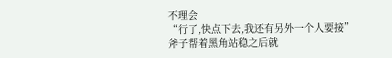不理会
“行了,快点下去,我还有另外一个人要接”斧子帮着黑角站稳之后就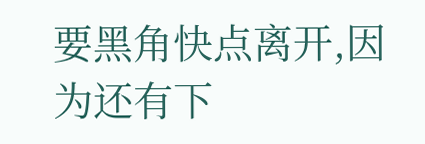要黑角快点离开,因为还有下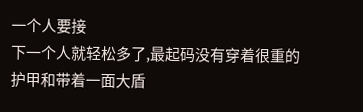一个人要接
下一个人就轻松多了,最起码没有穿着很重的护甲和带着一面大盾